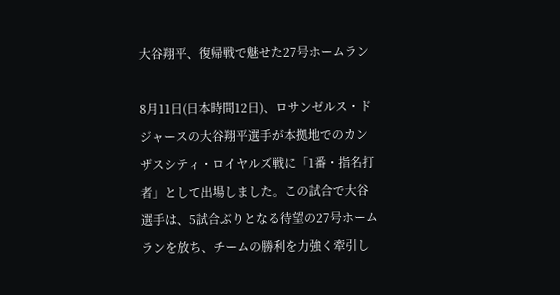大谷翔平、復帰戦で魅せた27号ホームラン

8月11日(日本時間12日)、ロサンゼルス・ドジャースの大谷翔平選手が本拠地でのカンザスシティ・ロイヤルズ戦に「1番・指名打者」として出場しました。この試合で大谷選手は、5試合ぶりとなる待望の27号ホームランを放ち、チームの勝利を力強く牽引し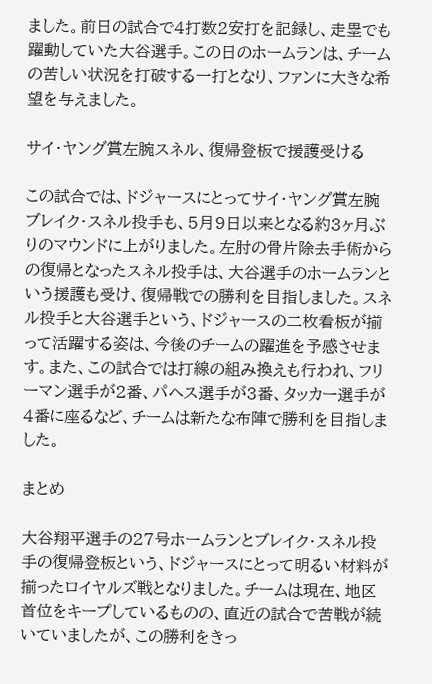ました。前日の試合で4打数2安打を記録し、走塁でも躍動していた大谷選手。この日のホームランは、チームの苦しい状況を打破する一打となり、ファンに大きな希望を与えました。

サイ・ヤング賞左腕スネル、復帰登板で援護受ける

この試合では、ドジャースにとってサイ・ヤング賞左腕ブレイク・スネル投手も、5月9日以来となる約3ヶ月ぶりのマウンドに上がりました。左肘の骨片除去手術からの復帰となったスネル投手は、大谷選手のホームランという援護も受け、復帰戦での勝利を目指しました。スネル投手と大谷選手という、ドジャースの二枚看板が揃って活躍する姿は、今後のチームの躍進を予感させます。また、この試合では打線の組み換えも行われ、フリーマン選手が2番、パヘス選手が3番、タッカー選手が4番に座るなど、チームは新たな布陣で勝利を目指しました。

まとめ

大谷翔平選手の27号ホームランとブレイク・スネル投手の復帰登板という、ドジャースにとって明るい材料が揃ったロイヤルズ戦となりました。チームは現在、地区首位をキープしているものの、直近の試合で苦戦が続いていましたが、この勝利をきっ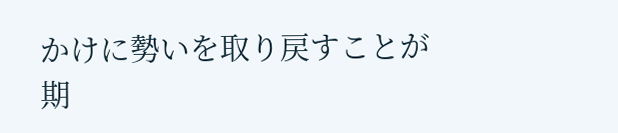かけに勢いを取り戻すことが期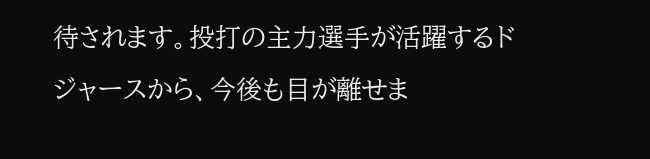待されます。投打の主力選手が活躍するドジャースから、今後も目が離せま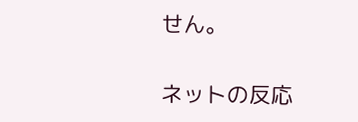せん。

ネットの反応